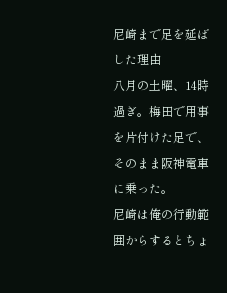尼崎まで足を延ばした理由
八月の土曜、14時過ぎ。梅田で用事を片付けた足で、そのまま阪神電車に乗った。
尼崎は俺の行動範囲からするとちょ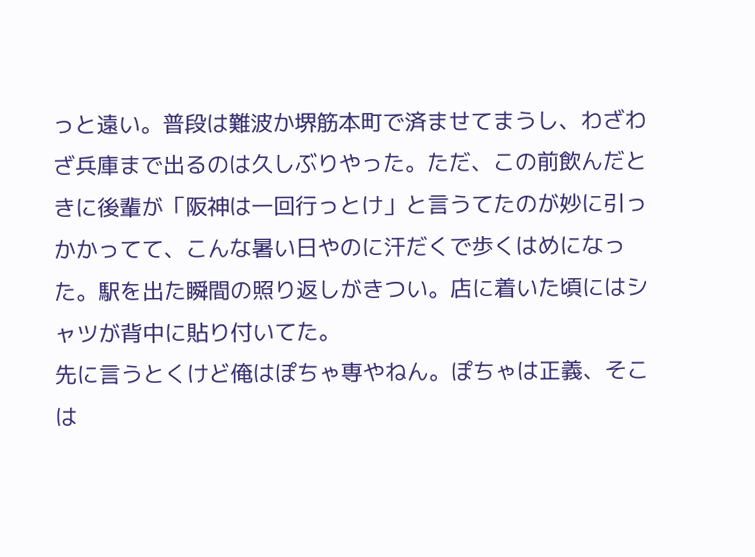っと遠い。普段は難波か堺筋本町で済ませてまうし、わざわざ兵庫まで出るのは久しぶりやった。ただ、この前飲んだときに後輩が「阪神は一回行っとけ」と言うてたのが妙に引っかかってて、こんな暑い日やのに汗だくで歩くはめになった。駅を出た瞬間の照り返しがきつい。店に着いた頃にはシャツが背中に貼り付いてた。
先に言うとくけど俺はぽちゃ専やねん。ぽちゃは正義、そこは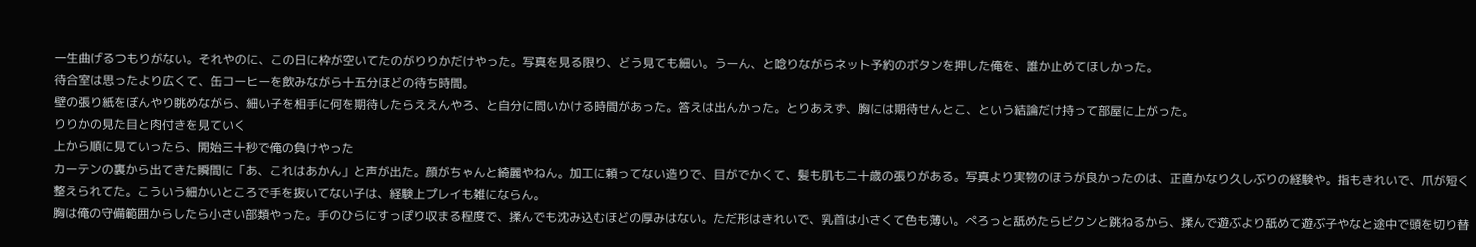一生曲げるつもりがない。それやのに、この日に枠が空いてたのがりりかだけやった。写真を見る限り、どう見ても細い。うーん、と唸りながらネット予約のボタンを押した俺を、誰か止めてほしかった。
待合室は思ったより広くて、缶コーヒーを飲みながら十五分ほどの待ち時間。
壁の張り紙をぼんやり眺めながら、細い子を相手に何を期待したらええんやろ、と自分に問いかける時間があった。答えは出んかった。とりあえず、胸には期待せんとこ、という結論だけ持って部屋に上がった。
りりかの見た目と肉付きを見ていく
上から順に見ていったら、開始三十秒で俺の負けやった
カーテンの裏から出てきた瞬間に「あ、これはあかん」と声が出た。顔がちゃんと綺麗やねん。加工に頼ってない造りで、目がでかくて、髪も肌も二十歳の張りがある。写真より実物のほうが良かったのは、正直かなり久しぶりの経験や。指もきれいで、爪が短く整えられてた。こういう細かいところで手を抜いてない子は、経験上プレイも雑にならん。
胸は俺の守備範囲からしたら小さい部類やった。手のひらにすっぽり収まる程度で、揉んでも沈み込むほどの厚みはない。ただ形はきれいで、乳首は小さくて色も薄い。ぺろっと舐めたらビクンと跳ねるから、揉んで遊ぶより舐めて遊ぶ子やなと途中で頭を切り替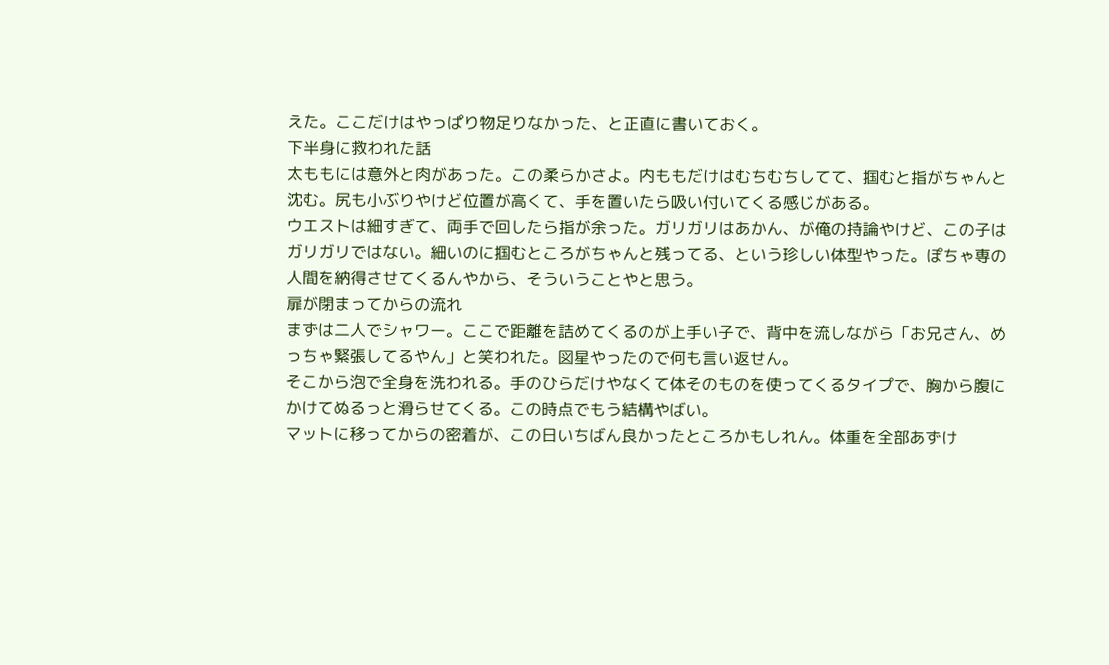えた。ここだけはやっぱり物足りなかった、と正直に書いておく。
下半身に救われた話
太ももには意外と肉があった。この柔らかさよ。内ももだけはむちむちしてて、掴むと指がちゃんと沈む。尻も小ぶりやけど位置が高くて、手を置いたら吸い付いてくる感じがある。
ウエストは細すぎて、両手で回したら指が余った。ガリガリはあかん、が俺の持論やけど、この子はガリガリではない。細いのに掴むところがちゃんと残ってる、という珍しい体型やった。ぽちゃ専の人間を納得させてくるんやから、そういうことやと思う。
扉が閉まってからの流れ
まずは二人でシャワー。ここで距離を詰めてくるのが上手い子で、背中を流しながら「お兄さん、めっちゃ緊張してるやん」と笑われた。図星やったので何も言い返せん。
そこから泡で全身を洗われる。手のひらだけやなくて体そのものを使ってくるタイプで、胸から腹にかけてぬるっと滑らせてくる。この時点でもう結構やばい。
マットに移ってからの密着が、この日いちばん良かったところかもしれん。体重を全部あずけ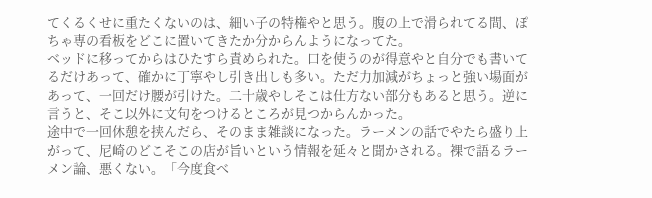てくるくせに重たくないのは、細い子の特権やと思う。腹の上で滑られてる間、ぽちゃ専の看板をどこに置いてきたか分からんようになってた。
ベッドに移ってからはひたすら責められた。口を使うのが得意やと自分でも書いてるだけあって、確かに丁寧やし引き出しも多い。ただ力加減がちょっと強い場面があって、一回だけ腰が引けた。二十歳やしそこは仕方ない部分もあると思う。逆に言うと、そこ以外に文句をつけるところが見つからんかった。
途中で一回休憩を挟んだら、そのまま雑談になった。ラーメンの話でやたら盛り上がって、尼崎のどこそこの店が旨いという情報を延々と聞かされる。裸で語るラーメン論、悪くない。「今度食べ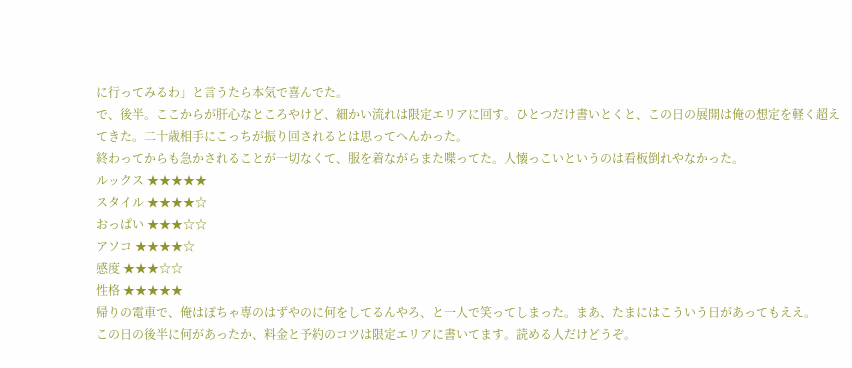に行ってみるわ」と言うたら本気で喜んでた。
で、後半。ここからが肝心なところやけど、細かい流れは限定エリアに回す。ひとつだけ書いとくと、この日の展開は俺の想定を軽く超えてきた。二十歳相手にこっちが振り回されるとは思ってへんかった。
終わってからも急かされることが一切なくて、服を着ながらまた喋ってた。人懐っこいというのは看板倒れやなかった。
ルックス ★★★★★
スタイル ★★★★☆
おっぱい ★★★☆☆
アソコ ★★★★☆
感度 ★★★☆☆
性格 ★★★★★
帰りの電車で、俺はぽちゃ専のはずやのに何をしてるんやろ、と一人で笑ってしまった。まあ、たまにはこういう日があってもええ。
この日の後半に何があったか、料金と予約のコツは限定エリアに書いてます。読める人だけどうぞ。